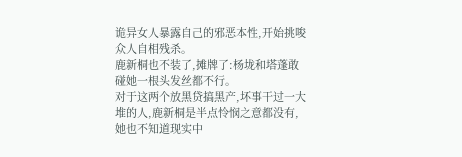诡异女人暴露自己的邪恶本性,开始挑唆众人自相残杀。
鹿新桐也不装了,摊牌了:杨垅和塔蓬敢碰她一根头发丝都不行。
对于这两个放黑贷搞黑产,坏事干过一大堆的人,鹿新桐是半点怜悯之意都没有,她也不知道现实中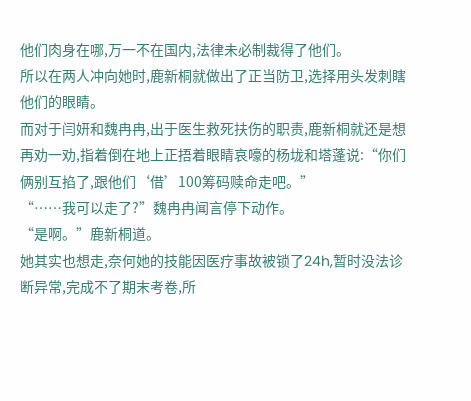他们肉身在哪,万一不在国内,法律未必制裁得了他们。
所以在两人冲向她时,鹿新桐就做出了正当防卫,选择用头发刺瞎他们的眼睛。
而对于闫妍和魏冉冉,出于医生救死扶伤的职责,鹿新桐就还是想再劝一劝,指着倒在地上正捂着眼睛哀嚎的杨垅和塔蓬说:“你们俩别互掐了,跟他们‘借’100筹码赎命走吧。”
“……我可以走了?”魏冉冉闻言停下动作。
“是啊。”鹿新桐道。
她其实也想走,奈何她的技能因医疗事故被锁了24h,暂时没法诊断异常,完成不了期末考卷,所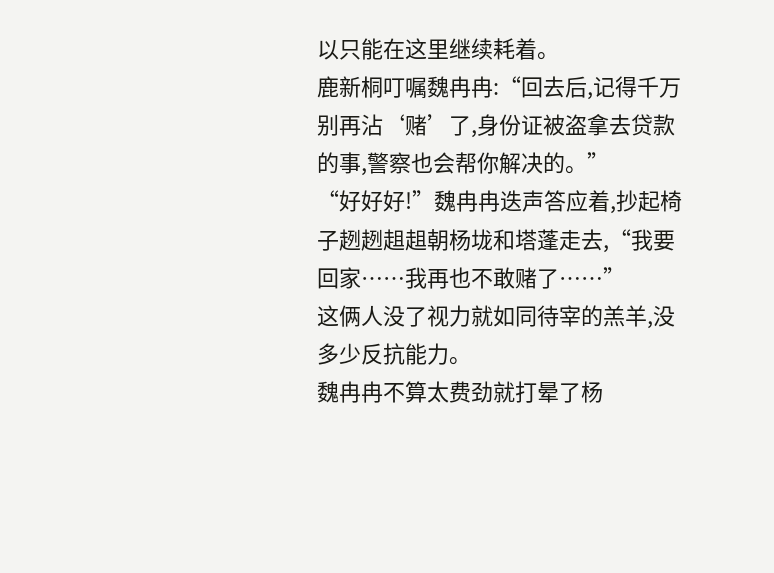以只能在这里继续耗着。
鹿新桐叮嘱魏冉冉:“回去后,记得千万别再沾‘赌’了,身份证被盗拿去贷款的事,警察也会帮你解决的。”
“好好好!”魏冉冉迭声答应着,抄起椅子趔趔趄趄朝杨垅和塔蓬走去,“我要回家……我再也不敢赌了……”
这俩人没了视力就如同待宰的羔羊,没多少反抗能力。
魏冉冉不算太费劲就打晕了杨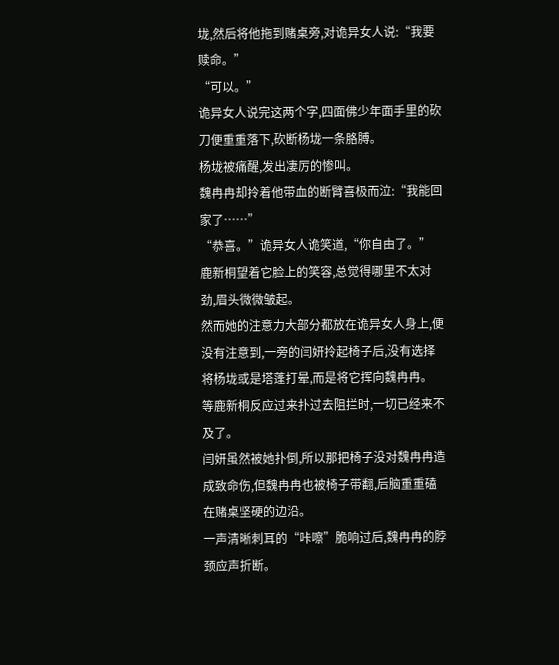垅,然后将他拖到赌桌旁,对诡异女人说:“我要赎命。”
“可以。”
诡异女人说完这两个字,四面佛少年面手里的砍刀便重重落下,砍断杨垅一条胳膊。
杨垅被痛醒,发出凄厉的惨叫。
魏冉冉却拎着他带血的断臂喜极而泣:“我能回家了……”
“恭喜。”诡异女人诡笑道,“你自由了。”
鹿新桐望着它脸上的笑容,总觉得哪里不太对劲,眉头微微皱起。
然而她的注意力大部分都放在诡异女人身上,便没有注意到,一旁的闫妍拎起椅子后,没有选择将杨垅或是塔蓬打晕,而是将它挥向魏冉冉。
等鹿新桐反应过来扑过去阻拦时,一切已经来不及了。
闫妍虽然被她扑倒,所以那把椅子没对魏冉冉造成致命伤,但魏冉冉也被椅子带翻,后脑重重磕在赌桌坚硬的边沿。
一声清晰刺耳的“咔嚓”脆响过后,魏冉冉的脖颈应声折断。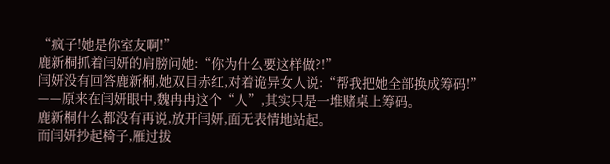“疯子!她是你室友啊!”
鹿新桐抓着闫妍的肩膀问她:“你为什么要这样做?!”
闫妍没有回答鹿新桐,她双目赤红,对着诡异女人说:“帮我把她全部换成筹码!”
——原来在闫妍眼中,魏冉冉这个“人”,其实只是一堆赌桌上筹码。
鹿新桐什么都没有再说,放开闫妍,面无表情地站起。
而闫妍抄起椅子,雁过拔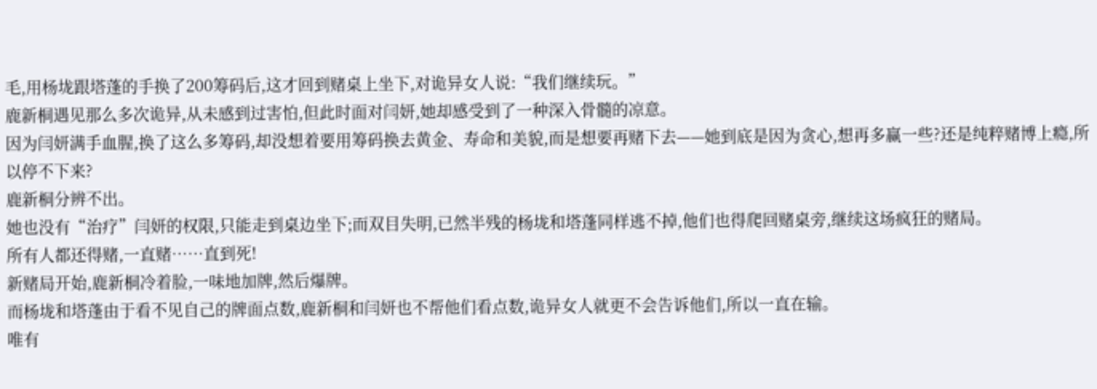毛,用杨垅跟塔蓬的手换了200筹码后,这才回到赌桌上坐下,对诡异女人说:“我们继续玩。”
鹿新桐遇见那么多次诡异,从未感到过害怕,但此时面对闫妍,她却感受到了一种深入骨髓的凉意。
因为闫妍满手血腥,换了这么多筹码,却没想着要用筹码换去黄金、寿命和美貌,而是想要再赌下去——她到底是因为贪心,想再多赢一些?还是纯粹赌博上瘾,所以停不下来?
鹿新桐分辨不出。
她也没有“治疗”闫妍的权限,只能走到桌边坐下;而双目失明,已然半残的杨垅和塔蓬同样逃不掉,他们也得爬回赌桌旁,继续这场疯狂的赌局。
所有人都还得赌,一直赌……直到死!
新赌局开始,鹿新桐冷着脸,一味地加牌,然后爆牌。
而杨垅和塔蓬由于看不见自己的牌面点数,鹿新桐和闫妍也不帮他们看点数,诡异女人就更不会告诉他们,所以一直在输。
唯有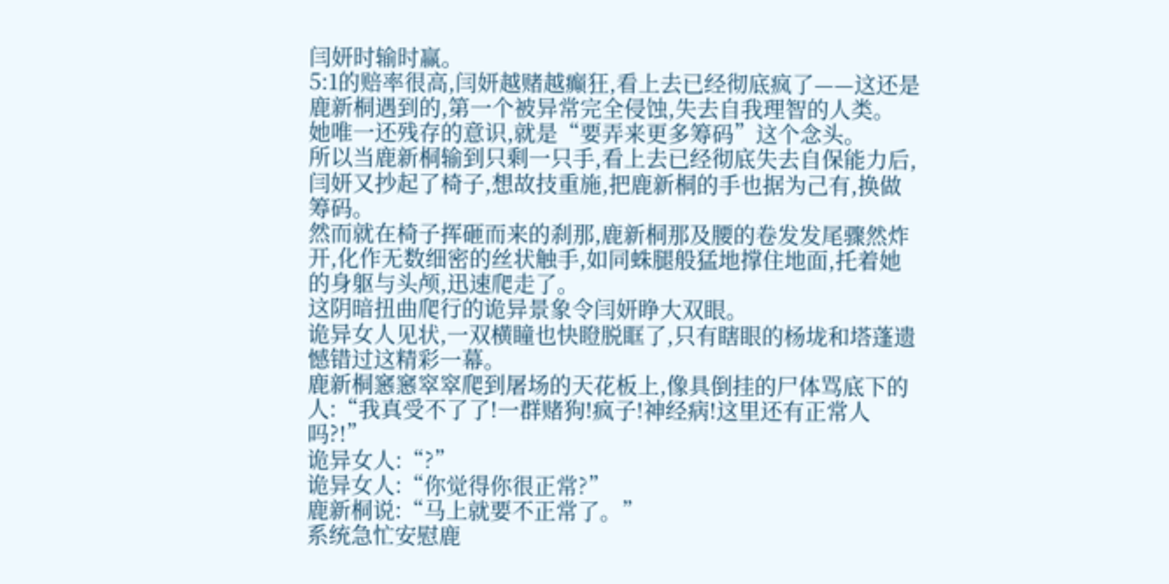闫妍时输时赢。
5:1的赔率很高,闫妍越赌越癫狂,看上去已经彻底疯了——这还是鹿新桐遇到的,第一个被异常完全侵蚀,失去自我理智的人类。
她唯一还残存的意识,就是“要弄来更多筹码”这个念头。
所以当鹿新桐输到只剩一只手,看上去已经彻底失去自保能力后,闫妍又抄起了椅子,想故技重施,把鹿新桐的手也据为己有,换做筹码。
然而就在椅子挥砸而来的刹那,鹿新桐那及腰的卷发发尾骤然炸开,化作无数细密的丝状触手,如同蛛腿般猛地撑住地面,托着她的身躯与头颅,迅速爬走了。
这阴暗扭曲爬行的诡异景象令闫妍睁大双眼。
诡异女人见状,一双横瞳也快瞪脱眶了,只有瞎眼的杨垅和塔蓬遗憾错过这精彩一幕。
鹿新桐窸窸窣窣爬到屠场的天花板上,像具倒挂的尸体骂底下的人:“我真受不了了!一群赌狗!疯子!神经病!这里还有正常人吗?!”
诡异女人:“?”
诡异女人:“你觉得你很正常?”
鹿新桐说:“马上就要不正常了。”
系统急忙安慰鹿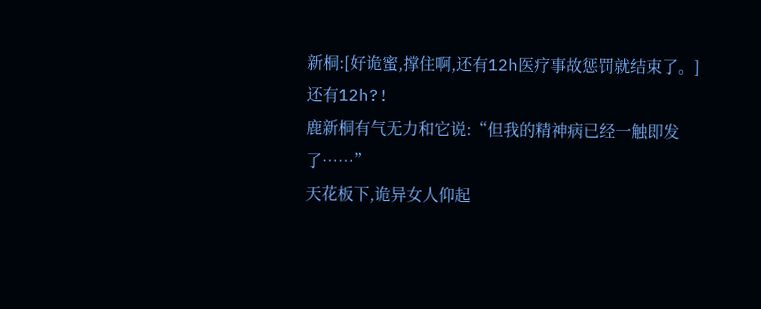新桐:[好诡蜜,撑住啊,还有12h医疗事故惩罚就结束了。]
还有12h?!
鹿新桐有气无力和它说:“但我的精神病已经一触即发了……”
天花板下,诡异女人仰起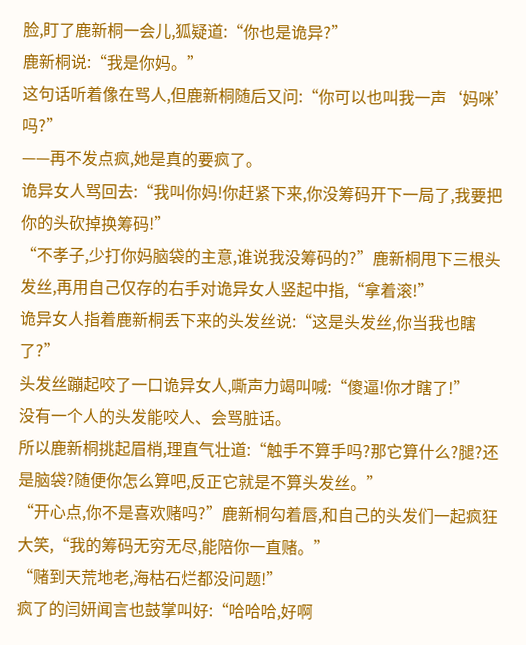脸,盯了鹿新桐一会儿,狐疑道:“你也是诡异?”
鹿新桐说:“我是你妈。”
这句话听着像在骂人,但鹿新桐随后又问:“你可以也叫我一声‘妈咪’吗?”
——再不发点疯,她是真的要疯了。
诡异女人骂回去:“我叫你妈!你赶紧下来,你没筹码开下一局了,我要把你的头砍掉换筹码!”
“不孝子,少打你妈脑袋的主意,谁说我没筹码的?”鹿新桐甩下三根头发丝,再用自己仅存的右手对诡异女人竖起中指,“拿着滚!”
诡异女人指着鹿新桐丢下来的头发丝说:“这是头发丝,你当我也瞎了?”
头发丝蹦起咬了一口诡异女人,嘶声力竭叫喊:“傻逼!你才瞎了!”
没有一个人的头发能咬人、会骂脏话。
所以鹿新桐挑起眉梢,理直气壮道:“触手不算手吗?那它算什么?腿?还是脑袋?随便你怎么算吧,反正它就是不算头发丝。”
“开心点,你不是喜欢赌吗?”鹿新桐勾着唇,和自己的头发们一起疯狂大笑,“我的筹码无穷无尽,能陪你一直赌。”
“赌到天荒地老,海枯石烂都没问题!”
疯了的闫妍闻言也鼓掌叫好:“哈哈哈,好啊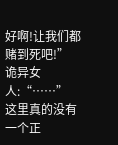好啊!让我们都赌到死吧!”
诡异女人:“……”
这里真的没有一个正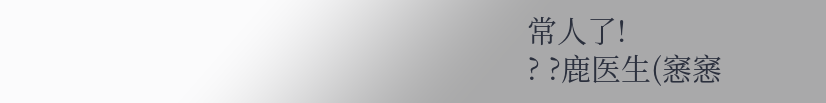常人了!
? ?鹿医生(窸窸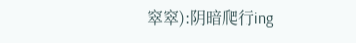窣窣):阴暗爬行ing